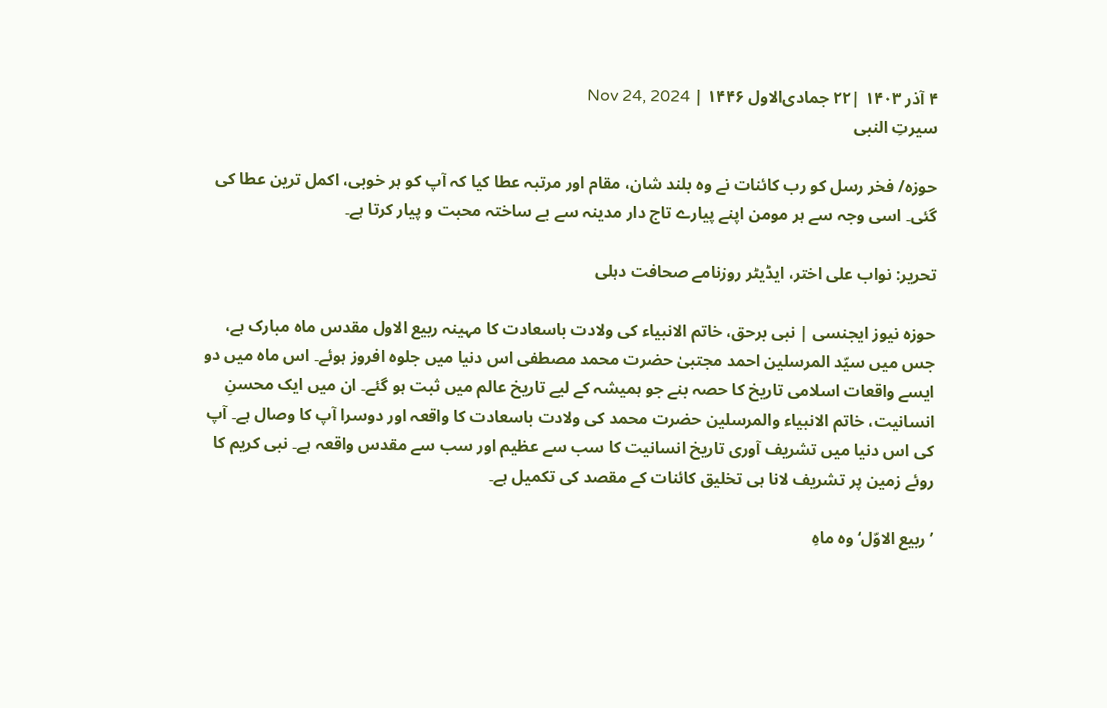۴ آذر ۱۴۰۳ |۲۲ جمادی‌الاول ۱۴۴۶ | Nov 24, 2024
سیرتِ النبی

حوزہ/ فخر رسل کو رب کائنات نے وہ بلند شان، مقام اور مرتبہ عطا کیا کہ آپ کو ہر خوبی، اکمل ترین عطا کی گئی۔ اسی وجہ سے ہر مومن اپنے پیارے تاج دار مدینہ سے بے ساختہ محبت و پیار کرتا ہے۔

تحریر: نواب علی اختر، ایڈیٹر روزنامے صحافت دہلی

حوزہ نیوز ایجنسی | نبی برحق، خاتم الانبیاء کی ولادت باسعادت کا مہینہ ربیع الاول مقدس ماہ مبارک ہے، جس میں سیّد المرسلین احمد مجتبیٰ حضرت محمد مصطفی اس دنیا میں جلوہ افروز ہوئے۔ اس ماہ میں دو ایسے واقعات اسلامی تاریخ کا حصہ بنے جو ہمیشہ کے لیے تاریخ عالم میں ثبت ہو گئے۔ ان میں ایک محسنِ انسانیت، خاتم الانبیاء والمرسلین حضرت محمد کی ولادت باسعادت کا واقعہ اور دوسرا آپ کا وصال ہے۔ آپ کی اس دنیا میں تشریف آوری تاریخ انسانیت کا سب سے عظیم اور سب سے مقدس واقعہ ہے۔ نبی کریم کا روئے زمین پر تشریف لانا ہی تخلیق کائنات کے مقصد کی تکمیل ہے۔

’ربیع الاوّل‘ وہ ماہِ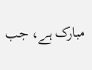مبارک ہے، جب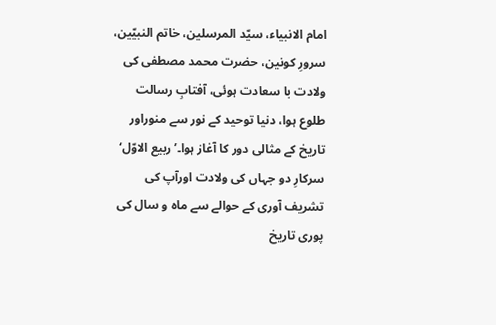امام الانبیاء، سیّد المرسلین، خاتم النبیّین، سرورِ کونین، حضرت محمد مصطفی کی ولادت با سعادت ہوئی، آفتابِ رسالت طلوع ہوا، دنیا توحید کے نور سے منوراور تاریخ کے مثالی دور کا آغاز ہوا۔’ربیع الاوّل‘ سرکارِ دو جہاں کی ولادت اورآپ کی تشریف آوری کے حوالے سے ماہ و سال کی پوری تاریخ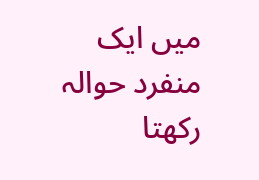میں ایک منفرد حوالہ رکھتا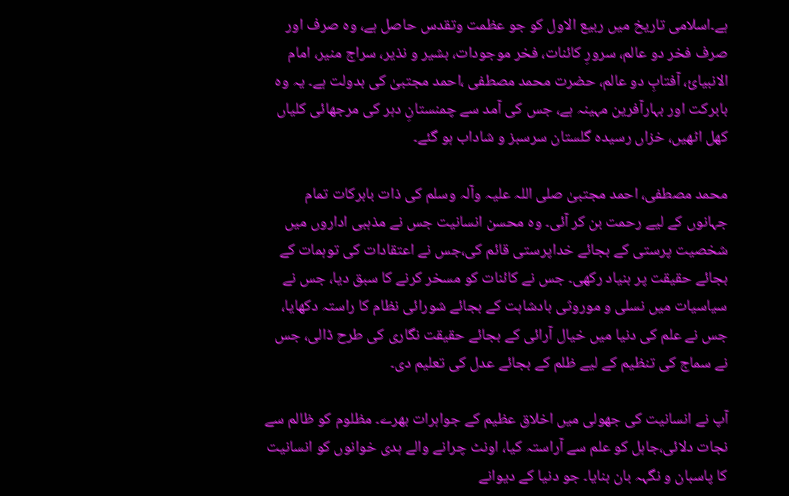ہے۔اسلامی تاریخ میں ربیع الاول کو جو عظمت وتقدس حاصل ہے، وہ صرف اور صرف فخر دو عالم، سرورِ کائنات، فخر موجودات، بشیر و نذیر، سراج منیر، امام الانبیائ، آفتابِ دو عالم، حضرت محمد مصطفی ،احمد مجتبیٰ کی بدولت ہے۔ یہ وہ بابرکت اور بہارآفرین مہینہ ہے، جس کی آمد سے چمنستانِ دہر کی مرجھائی کلیاں کھل اٹھیں، خزاں رسیدہ گلستان سرسبز و شاداب ہو گئے۔

محمد مصطفی، احمد مجتبیٰ صلی اللہ علیہ وآلہ وسلم کی ذات بابرکات تمام جہانوں کے لیے رحمت بن کر آئی۔ وہ محسن انسانیت جس نے مذہبی اداروں میں شخصیت پرستی کے بجائے خداپرستی قائم کی،جس نے اعتقادات کی توہمات کے بجائے حقیقت پر بنیاد رکھی۔ جس نے کائنات کو مسخر کرنے کا سبق دیا، جس نے سیاسیات میں نسلی و موروثی بادشاہت کے بجائے شورائی نظام کا راستہ دکھایا، جس نے علم کی دنیا میں خیال آرائی کے بجائے حقیقت نگاری کی طرح ڈالی، جس نے سماج کی تنظیم کے لیے ظلم کے بجائے عدل کی تعلیم دی۔

آپ نے انسانیت کی جھولی میں اخلاق عظیم کے جواہرات بھرے۔ مظلوم کو ظالم سے نجات دلائی،جاہل کو علم سے آراستہ کیا، اونٹ چرانے والے ہدی خوانوں کو انسانیت کا پاسبان و نگہہ بان بنایا۔ جو دنیا کے دیوانے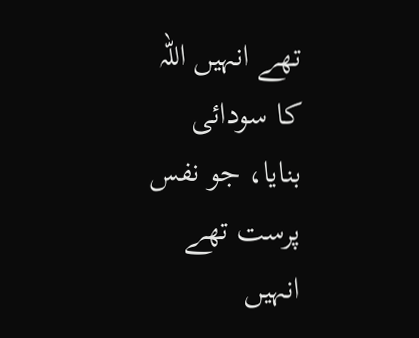تھے انہیں اللہ کا سودائی بنایا، جو نفس پرست تھے انہیں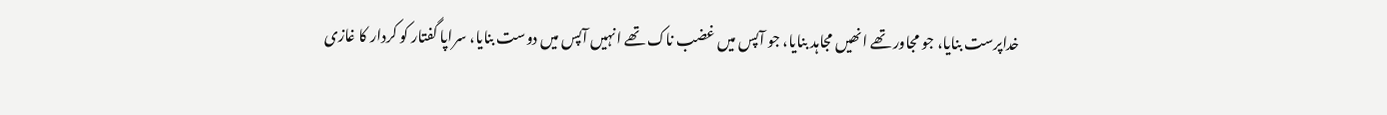خداپرست بنایا، جو مجاور تھے انھیں مجاہد بنایا، جو آپس میں غضب ناک تھے انہیں آپس میں دوست بنایا، سراپا گفتار کو کردار کا غازی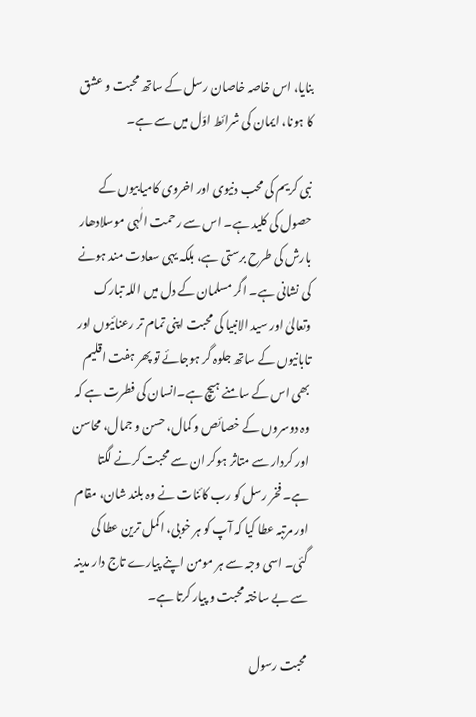بنایا، اس خاصہ خاصان رسل کے ساتھ محبت و عشق کا ہونا، ایمان کی شرائط اوّل میں سے ہے۔

نبی کریم کی محب دنیوی اور اخروی کامیابیوں کے حصول کی کلید ہے۔ اس سے رحمت الٰہی موسلادھار بارش کی طرح برستی ہے، بلکہ یہی سعادت مند ہونے کی نشانی ہے۔ اگر مسلمان کے دل میں اللہ تبارک وتعالیٰ اور سید الانبیا کی محبت اپنی تمام تر رعنائیوں اور تابانیوں کے ساتھ جلوہ گر ہوجائے تو پھر ہفت اقلیم بھی اس کے سامنے ہیچ ہے۔انسان کی فطرت ہے کہ وہ دوسروں کے خصائص و کمال، حسن و جمال، محاسن اور کردار سے متاثر ہوکر ان سے محبت کرنے لگتا ہے۔ فخر رسل کو رب کائنات نے وہ بلند شان، مقام اور مرتبہ عطا کیا کہ آپ کو ہر خوبی، اکمل ترین عطا کی گئی۔ اسی وجہ سے ہر مومن اپنے پیارے تاج دار مدینہ سے بے ساختہ محبت و پیار کرتا ہے۔

محبت رسول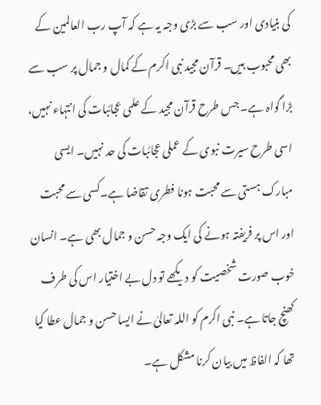کی بنیادی اور سب سے بڑی وجہ یہ ہے کہ آپ رب العالمین کے بھی محبوب ہیں۔ قرآن مجید نبی اکرم کے کمال و جمال پر سب سے بڑا گواہ ہے۔ جس طرح قرآن مجید کے علمی عجائبات کی انتہاء نہیں، اسی طرح سیرت نبوی کے عملی عجائبات کی حد نہیں۔ ایسی مبارک ہستی سے محبت ہونا فطری تقاضا ہے۔کسی سے محبت اور اس پر فریفتہ ہونے کی ایک وجہ حسن و جمال بھی ہے۔ انسان خوب صورت شخصیت کو دیکھے تو دل بے اختیار اس کی طرف کھنچ جاتا ہے۔ نبی اکرم کو اللہ تعالیٰ نے ایسا حسن و جمال عطا کیا تھا کہ الفاظ میں بیان کرنا مشکل ہے۔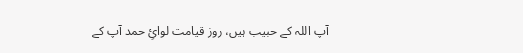آپ اللہ کے حبیب ہیں، روز قیامت لوائِ حمد آپ کے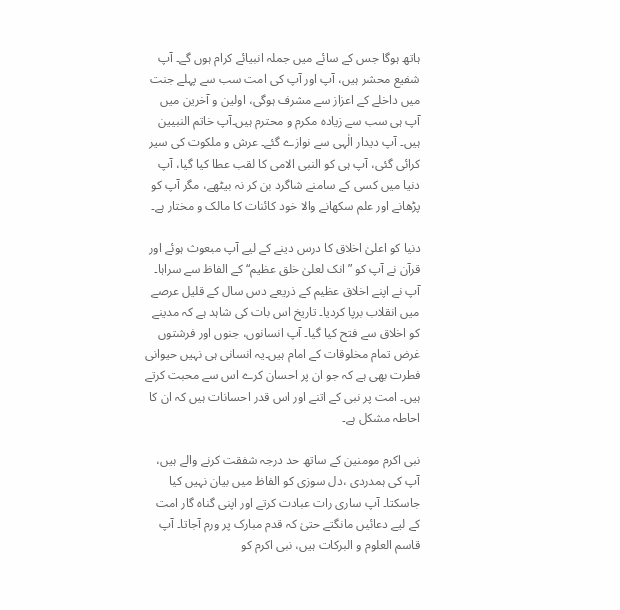ہاتھ ہوگا جس کے سائے میں جملہ انبیائے کرام ہوں گے۔ آپ شفیع محشر ہیں، آپ اور آپ کی امت سب سے پہلے جنت میں داخلے کے اعزاز سے مشرف ہوگی، اولین و آخرین میں آپ ہی سب سے زیادہ مکرم و محترم ہیں۔آپ خاتم النبیین ہیں۔ آپ دیدار الٰہی سے نوازے گئے۔ عرش و ملکوت کی سیر کرائی گئی، آپ ہی کو النبی الامی کا لقب عطا کیا گیا، آپ دنیا میں کسی کے سامنے شاگرد بن کر نہ بیٹھے، مگر آپ کو پڑھانے اور علم سکھانے والا خود کائنات کا مالک و مختار ہے۔

دنیا کو اعلیٰ اخلاق کا درس دینے کے لیے آپ مبعوث ہوئے اور قرآن نے آپ کو ”انک لعلیٰ خلق عظیم“ کے الفاظ سے سراہا۔ آپ نے اپنے اخلاق عظیم کے ذریعے دس سال کے قلیل عرصے میں انقلاب برپا کردیا۔ تاریخ اس بات کی شاہد ہے کہ مدینے کو اخلاق سے فتح کیا گیا۔ آپ انسانوں، جنوں اور فرشتوں غرض تمام مخلوقات کے امام ہیں۔یہ انسانی ہی نہیں حیوانی فطرت بھی ہے کہ جو ان پر احسان کرے اس سے محبت کرتے ہیں۔ امت پر نبی کے اتنے اور اس قدر احسانات ہیں کہ ان کا احاطہ مشکل ہے۔

نبی اکرم مومنین کے ساتھ حد درجہ شفقت کرنے والے ہیں، آپ کی ہمدردی ،دل سوزی کو الفاظ میں بیان نہیں کیا جاسکتا۔ آپ ساری رات عبادت کرتے اور اپنی گناہ گار امت کے لیے دعائیں مانگتے حتیٰ کہ قدم مبارک پر ورم آجاتا۔ آپ قاسم العلوم و البرکات ہیں، نبی اکرم کو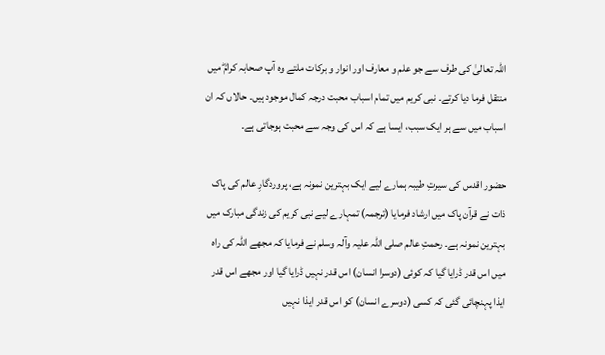اللہ تعالیٰ کی طرف سے جو علم و معارف اور انوار و برکات ملتے وہ آپ صحابہ کرامؓ میں منتقل فرما دیا کرتے۔ نبی کریم میں تمام اسباب محبت درجہ کمال موجود ہیں۔ حالاں کہ ان اسباب میں سے ہر ایک سبب، ایسا ہے کہ اس کی وجہ سے محبت ہوجاتی ہے۔

حضور اقدس کی سیرتِ طیبہ ہمارے لیے ایک بہترین نمونہ ہے، پروردگارِ عالم کی پاک ذات نے قرآن پاک میں ارشاد فرمایا (ترجمہ) تمہارے لیے نبی کریم کی زندگی مبارک میں بہترین نمونہ ہے۔ رحمتِ عالم صلی اللہ علیہ وآلہ وسلم نے فرمایا کہ مجھے اللہ کی راہ میں اس قدر ڈرایا گیا کہ کوئی (دوسرا انسان) اس قدر نہیں ڈرایا گیا اور مجھے اس قدر ایذا پہنچائی گئی کہ کسی (دوسرے انسان) کو اس قدر ایذا نہیں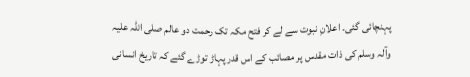پہنچائی گئی۔ اعلانِ نبوت سے لے کر فتح مکہ تک رحمت دو عالم صلی اللہ علیہ وآلہ وسلم کی ذات مقدس پر مصائب کے اس قدر پہاڑ توڑے گئے کہ تاریخ انسانی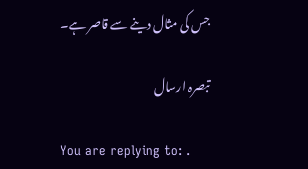جس کی مثال دینے سے قاصر ہے۔

تبصرہ ارسال

You are replying to: .